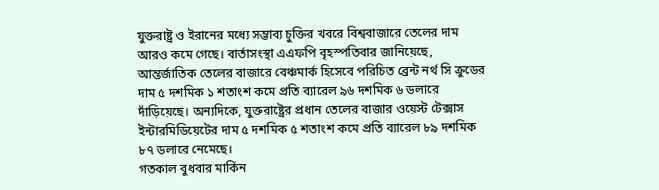যুক্তরাষ্ট্র ও ইরানের মধ্যে সম্ভাব্য চুক্তির খবরে বিশ্ববাজারে তেলের দাম আরও কমে গেছে। বার্তাসংস্থা এএফপি বৃহস্পতিবার জানিয়েছে, আন্তর্জাতিক তেলের বাজারে বেঞ্চমার্ক হিসেবে পরিচিত ব্রেন্ট নর্থ সি ক্রুডের দাম ৫ দশমিক ১ শতাংশ কমে প্রতি ব্যারেল ৯৬ দশমিক ৬ ডলারে দাঁড়িয়েছে। অন্যদিকে, যুক্তরাষ্ট্রের প্রধান তেলের বাজার ওয়েস্ট টেক্সাস ইন্টারমিডিয়েটের দাম ৫ দশমিক ৫ শতাংশ কমে প্রতি ব্যারেল ৮৯ দশমিক ৮৭ ডলারে নেমেছে।
গতকাল বুধবার মার্কিন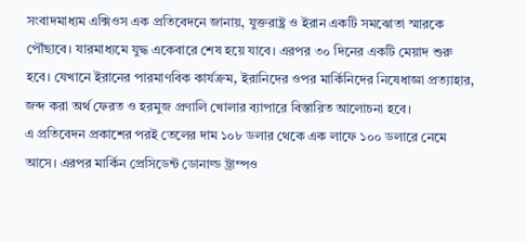সংবাদমাধ্যম এক্সিওস এক প্রতিবেদনে জানায়, যুক্তরাষ্ট্র ও ইরান একটি সমঝোতা স্মারকে পৌঁছাবে। যারমাধ্যমে যুদ্ধ একেবারে শেষ হয়ে যাবে। এরপর ৩০ দিনের একটি মেয়াদ শুরু হবে। যেখানে ইরানের পারমাণবিক কার্যক্রম, ইরানিদের ওপর মার্কিনিদের নিষেধাজ্ঞা প্রত্যাহার, জব্দ করা অর্থ ফেরত ও হরমুজ প্রণালি খোলার ব্যাপারে বিস্তারিত আলোচনা হবে।
এ প্রতিবেদন প্রকাশের পরই তেলের দাম ১০৮ ডলার থেকে এক লাফে ১০০ ডলারে নেমে আসে। এরপর মার্কিন প্রেসিডেন্ট ডোনাল্ড ট্রাম্পও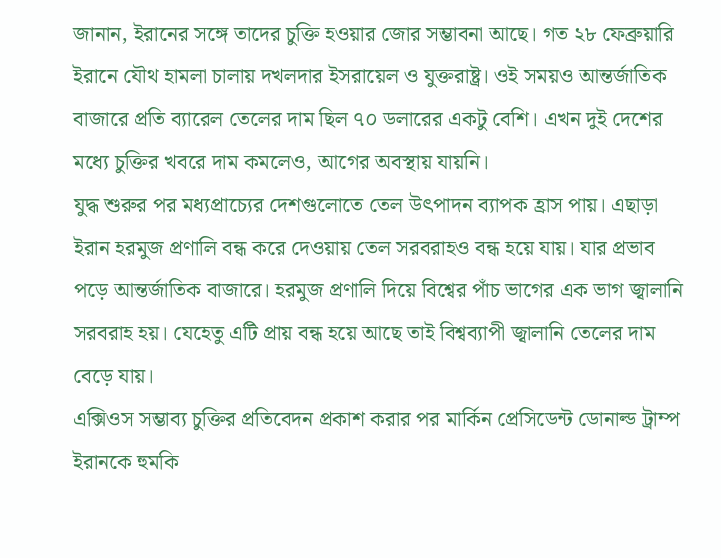জানান, ইরানের সঙ্গে তাদের চুক্তি হওয়ার জোর সম্ভাবনা আছে। গত ২৮ ফেব্রুয়ারি ইরানে যৌথ হামলা চালায় দখলদার ইসরায়েল ও যুক্তরাষ্ট্র। ওই সময়ও আন্তর্জাতিক বাজারে প্রতি ব্যারেল তেলের দাম ছিল ৭০ ডলারের একটু বেশি। এখন দুই দেশের মধ্যে চুক্তির খবরে দাম কমলেও, আগের অবস্থায় যায়নি।
যুদ্ধ শুরুর পর মধ্যপ্রাচ্যের দেশগুলোতে তেল উৎপাদন ব্যাপক হ্রাস পায়। এছাড়া ইরান হরমুজ প্রণালি বন্ধ করে দেওয়ায় তেল সরবরাহও বন্ধ হয়ে যায়। যার প্রভাব পড়ে আন্তর্জাতিক বাজারে। হরমুজ প্রণালি দিয়ে বিশ্বের পাঁচ ভাগের এক ভাগ জ্বালানি সরবরাহ হয়। যেহেতু এটি প্রায় বন্ধ হয়ে আছে তাই বিশ্বব্যাপী জ্বালানি তেলের দাম বেড়ে যায়।
এক্সিওস সম্ভাব্য চুক্তির প্রতিবেদন প্রকাশ করার পর মার্কিন প্রেসিডেন্ট ডোনাল্ড ট্রাম্প ইরানকে হুমকি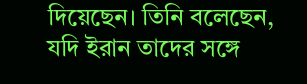দিয়েছেন। তিনি বলেছেন, যদি ইরান তাদের সঙ্গে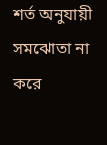শর্ত অনুযায়ী সমঝোতা না করে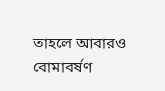তাহলে আবারও বোমাবর্ষণ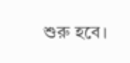শুরু হবে।